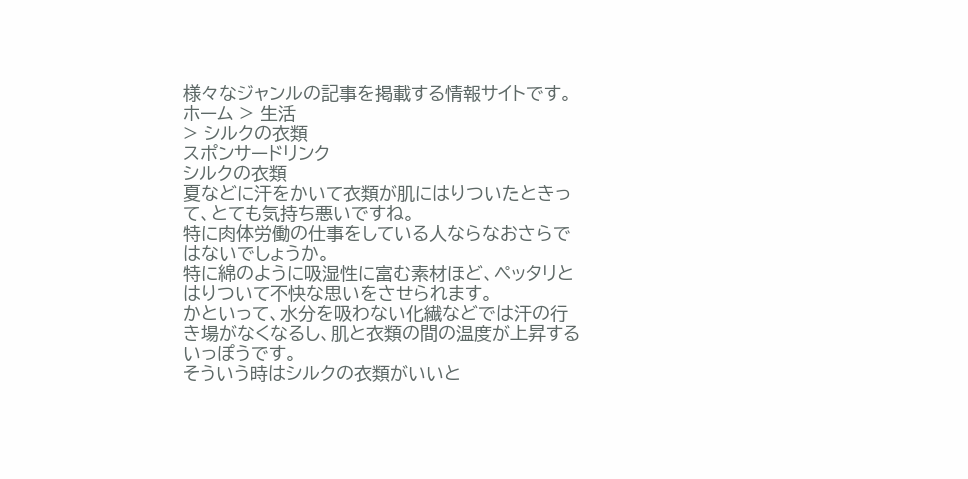様々なジャンルの記事を掲載する情報サイトです。
ホーム > 生活
> シルクの衣類
スポンサードリンク
シルクの衣類
夏などに汗をかいて衣類が肌にはりついたときって、とても気持ち悪いですね。
特に肉体労働の仕事をしている人ならなおさらではないでしょうか。
特に綿のように吸湿性に富む素材ほど、ペッタリとはりついて不快な思いをさせられます。
かといって、水分を吸わない化繊などでは汗の行き場がなくなるし、肌と衣類の間の温度が上昇するいっぽうです。
そういう時はシルクの衣類がいいと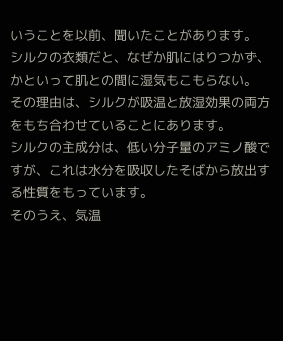いうことを以前、聞いたことがあります。
シルクの衣類だと、なぜか肌にはりつかず、かといって肌との間に湿気もこもらない。
その理由は、シルクが吸温と放湿効果の両方をもち合わせていることにあります。
シルクの主成分は、低い分子量のアミノ酸ですが、これは水分を吸収したそばから放出する性質をもっています。
そのうえ、気温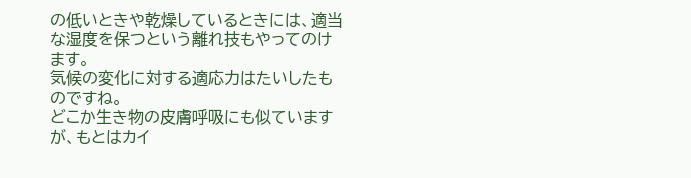の低いときや乾燥しているときには、適当な湿度を保つという離れ技もやってのけます。
気候の変化に対する適応力はたいしたものですね。
どこか生き物の皮膚呼吸にも似ていますが、もとはカイ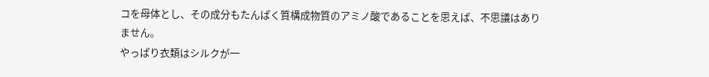コを母体とし、その成分もたんぱく質構成物質のアミノ酸であることを思えば、不思議はありません。
やっぱり衣類はシルクが一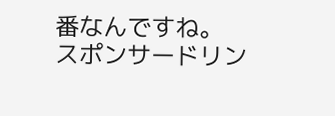番なんですね。
スポンサードリン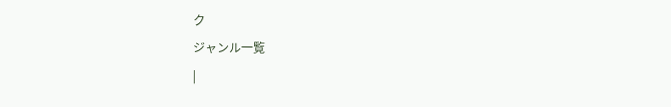ク
ジャンル一覧
|